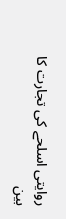روایتی اسلحے کی تجارت کا بین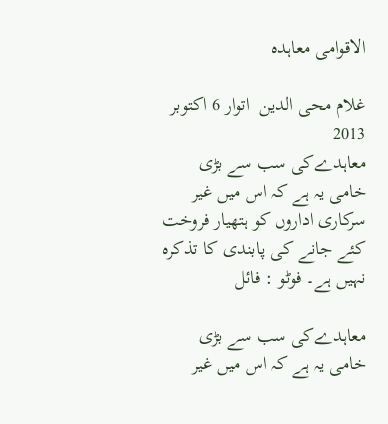الاقوامی معاہدہ

غلام محی الدین  اتوار 6 اکتوبر 2013
معاہدےکی سب سے بڑی خامی یہ ہے کہ اس میں غیر سرکاری اداروں کو ہتھیار فروخت کئے جانے کی پابندی کا تذکرہ نہیں ہے۔ فوٹو : فائل

معاہدےکی سب سے بڑی خامی یہ ہے کہ اس میں غیر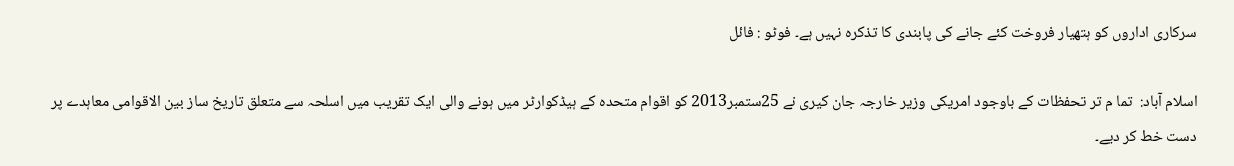سرکاری اداروں کو ہتھیار فروخت کئے جانے کی پابندی کا تذکرہ نہیں ہے۔ فوٹو : فائل

اسلام آباد:  تما م تر تحفظات کے باوجود امریکی وزیر خارجہ جان کیری نے 25ستمبر2013 کو اقوام متحدہ کے ہیڈکوارٹر میں ہونے والی ایک تقریب میں اسلحہ سے متعلق تاریخ ساز بین الاقوامی معاہدے پر دست خط کر دیے۔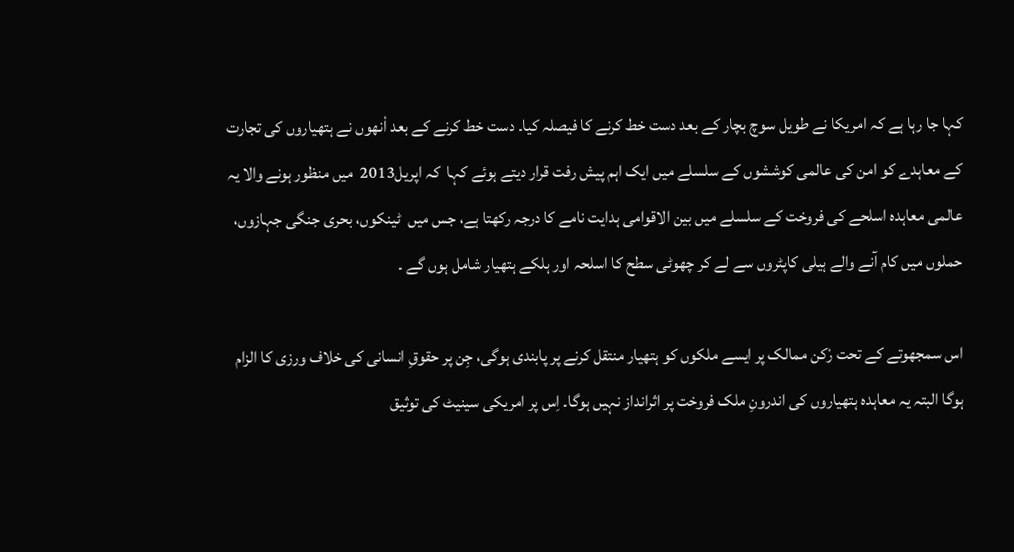کہا جا رہا ہے کہ امریکا نے طویل سوچ بچار کے بعد دست خط کرنے کا فیصلہ کیا۔ دست خط کرنے کے بعد اْنھوں نے ہتھیاروں کی تجارت کے معاہدے کو امن کی عالمی کوششوں کے سلسلے میں ایک اہم پیش رفت قرار دیتے ہوئے کہا  کہ اپریل2013  میں منظور ہونے والا یہ عالمی معاہدہ اسلحے کی فروخت کے سلسلے میں بین الاقوامی ہدایت نامے کا درجہ رکھتا ہے، جس میں  ٹینکوں، بحری جنگی جہازوں، حملوں میں کام آنے والے ہیلی کاپٹروں سے لے کر چھوٹی سطح کا اسلحہ اور ہلکے ہتھیار شامل ہوں گے ۔

اس سمجھوتے کے تحت رْکن ممالک پر ایسے ملکوں کو ہتھیار منتقل کرنے پر پابندی ہوگی، جِن پر حقوقِ انسانی کی خلاف ورزی کا الزام ہوگا البتہ یہ معاہدہ ہتھیاروں کی اندرونِ ملک فروخت پر اثرانداز نہیں ہوگا۔ اِس پر امریکی سینیٹ کی توثیق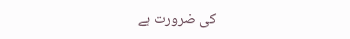کی ضرورت ہے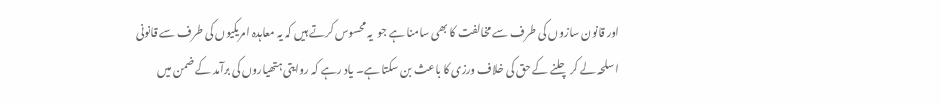اور قانون سازوں کی طرف سے مخالفت کا بھی سامنا ہے جو  یہ محسوس کرتے ہیں کہ یہ معاہدہ امریکیوں کی طرف سے قانونی اسلحہ لے کر چلنے کے حق کی خلاف ورزی کا باعث بن سکتا ہے۔ یاد رہے کہ روایتی ہتھیاروں کی برآمد کے ضمن میں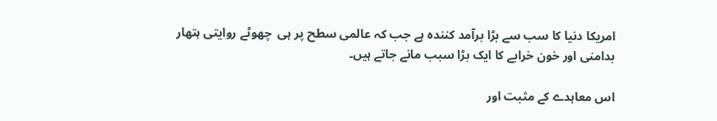امریکا دنیا کا سب سے بڑا برآمد کنندہ ہے جب کہ عالمی سطح پر ہی  چھوٹے روایتی ہتھار بدامنی اور خون خرابے کا ایک بڑا سبب مانے جاتے ہیں۔

اس معاہدے کے مثبت اور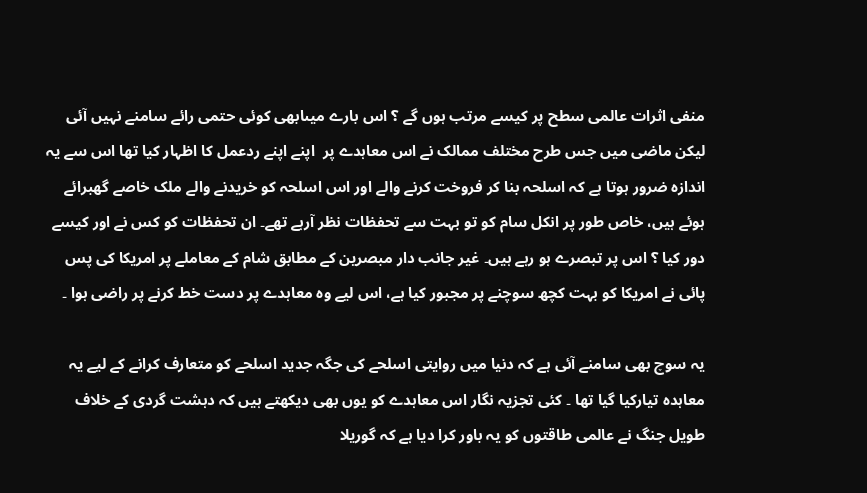منفی اثرات عالمی سطح پر کیسے مرتب ہوں گے ؟ اس بارے میںابھی کوئی حتمی رائے سامنے نہیں آئی لیکن ماضی میں جس طرح مختلف ممالک نے اس معاہدے پر  اپنے اپنے ردعمل کا اظہار کیا تھا اس سے یہ اندازہ ضرور ہوتا ہے کہ اسلحہ بنا کر فروخت کرنے والے اور اس اسلحہ کو خریدنے والے ملک خاصے گھبرائے ہوئے ہیں، خاص طور پر انکل سام کو تو بہت سے تحفظات نظر آرہے تھے۔ ان تحفظات کو کس نے اور کیسے دور کیا ؟ اس پر تبصرے ہو رہے ہیں۔ غیر جانب دار مبصرین کے مطابق شام کے معاملے پر امریکا کی پس پائی نے امریکا کو بہت کچھ سوچنے پر مجبور کیا ہے، اس لیے وہ معاہدے پر دست خط کرنے پر راضی ہوا ۔

یہ سوچ بھی سامنے آئی ہے کہ دنیا میں روایتی اسلحے کی جگہ جدید اسلحے کو متعارف کرانے کے لیے یہ معاہدہ تیارکیا گیا تھا ۔ کئی تجزیہ نگار اس معاہدے کو یوں بھی دیکھتے ہیں کہ دہشت گردی کے خلاف طویل جنگ نے عالمی طاقتوں کو یہ باور کرا دیا ہے کہ گوریلا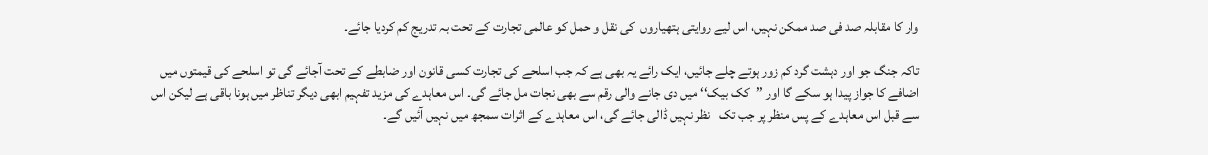وار کا مقابلہ صد فی صد ممکن نہیں، اس لیے روایتی ہتھیاروں  کی نقل و حمل کو عالمی تجارت کے تحت بہ تدریج کم کردیا جائے۔

تاکہ جنگ جو اور دہشت گرد کم زور ہوتے چلے جائیں، ایک رائے یہ بھی ہے کہ جب اسلحے کی تجارت کسی قانون اور ضابطے کے تحت آجائے گی تو اسلحے کی قیمتوں میں اضافے کا جواز پیدا ہو سکے گا اور ’’کک بیک‘‘ میں دی جانے والی رقم سے بھی نجات مل جائے گی۔ اس معاہدے کی مزید تفہیم ابھی دیگر تناظر میں ہونا باقی ہے لیکن اس سے قبل اس معاہدے کے پس منظر پر جب تک   نظر نہیں ڈالی جائے گی، اس معاہدے کے اثرات سمجھ میں نہیں آئیں گے۔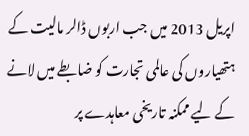اپریل 2013 میں جب اربوں ڈالر مالیت کے ہتھیاروں کی عالمی تجارت کو ضابطے میں لانے کے لیے ممکنہ تاریخی معاہدے پر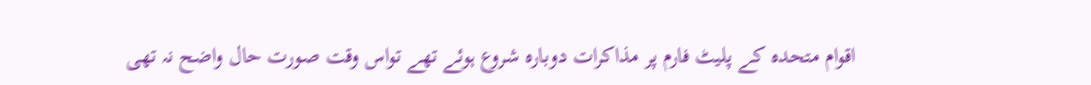اقوام متحدہ کے پلیٹ فارم پر مذاکرات دوبارہ شروع ہوئے تھے تواس وقت صورت حال واضح نہ تھی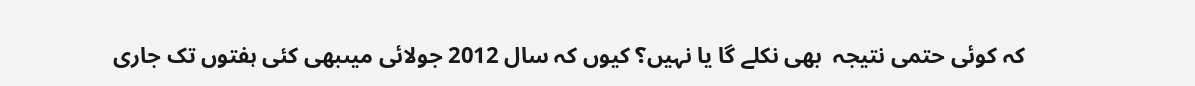کہ کوئی حتمی نتیجہ  بھی نکلے گا یا نہیں؟ کیوں کہ سال 2012 جولائی میںبھی کئی ہفتوں تک جاری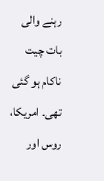رہنے والی بات چیت ناکام ہو گئی تھی۔ امریکا، روس اور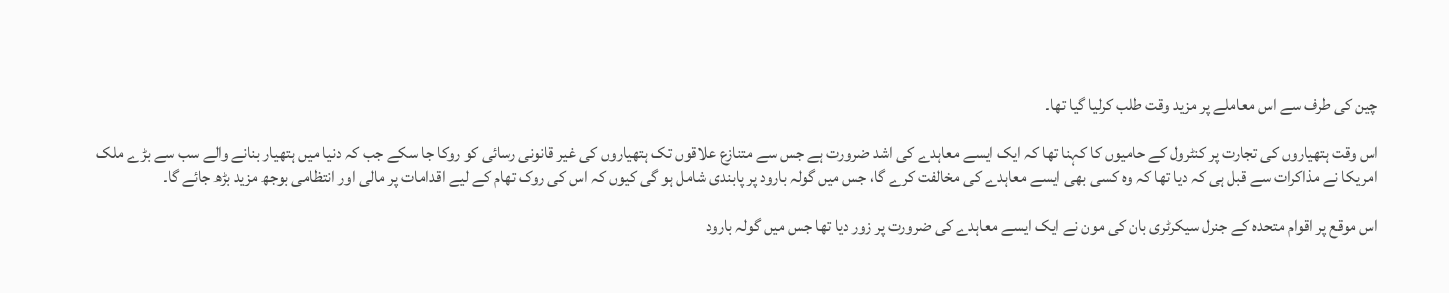چین کی طرف سے اس معاملے پر مزید وقت طلب کرلیا گیا تھا۔

اس وقت ہتھیاروں کی تجارت پر کنٹرول کے حامیوں کا کہنا تھا کہ ایک ایسے معاہدے کی اشد ضرورت ہے جس سے متنازع علاقوں تک ہتھیاروں کی غیر قانونی رسائی کو روکا جا سکے جب کہ دنیا میں ہتھیار بنانے والے سب سے بڑے ملک امریکا نے مذاکرات سے قبل ہی کہ دیا تھا کہ وہ کسی بھی ایسے معاہدے کی مخالفت کرے گا، جس میں گولہ بارود پر پابندی شامل ہو گی کیوں کہ اس کی روک تھام کے لیے اقدامات پر مالی اور انتظامی بوجھ مزید بڑھ جائے گا۔

اس موقع پر اقوام متحدہ کے جنرل سیکرٹری بان کی مون نے ایک ایسے معاہدے کی ضرورت پر زور دیا تھا جس میں گولہ بارود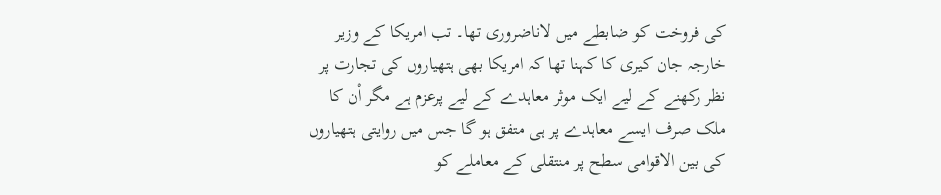کی فروخت کو ضابطے میں لاناضروری تھا۔ تب امریکا کے وزیر خارجہ جان کیری کا کہنا تھا کہ امریکا بھی ہتھیاروں کی تجارت پر نظر رکھنے کے لیے ایک موثر معاہدے کے لیے پرعزم ہے مگر اْن کا ملک صرف ایسے معاہدے پر ہی متفق ہو گا جس میں روایتی ہتھیاروں کی بین الاقوامی سطح پر منتقلی کے معاملے کو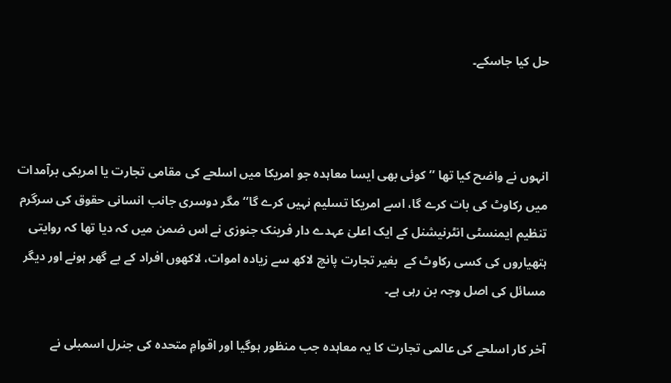حل کیا جاسکے۔



انہوں نے واضح کیا تھا ’’ کوئی بھی ایسا معاہدہ جو امریکا میں اسلحے کی مقامی تجارت یا امریکی برآمدات میں رکاوٹ کی بات کرے گا، اسے امریکا تسلیم نہیں کرے گا‘‘ مگر دوسری جانب انسانی حقوق کی سرگرم تنظیم ایمنسٹی انٹرنیشنل کے ایک اعلیٰ عہدے دار فرینک جنوزی نے اس ضمن میں کہ دیا تھا کہ روایتی ہتھیاروں کی کسی رکاوٹ کے  بغیر تجارت پانچ لاکھ سے زیادہ اموات، لاکھوں افراد کے بے گھر ہونے اور دیگر مسائل کی اصل وجہ بن رہی ہے۔

آخر کار اسلحے کی عالمی تجارت کا یہ معاہدہ جب منظور ہوگیا اور اقوامِ متحدہ کی جنرل اسمبلی نے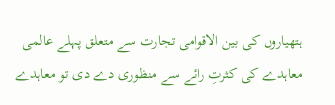ہتھیاروں کی بین الاقوامی تجارت سے متعلق پہلے عالمی معاہدے کی کثرتِ رائے سے منظوری دے دی تو معاہدے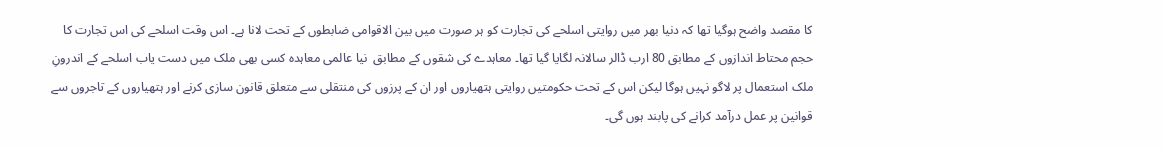کا مقصد واضح ہوگیا تھا کہ دنیا بھر میں روایتی اسلحے کی تجارت کو ہر صورت میں بین الاقوامی ضابطوں کے تحت لانا ہے۔ اس وقت اسلحے کی اس تجارت کا حجم محتاط اندازوں کے مطابق 80 ارب ڈالر سالانہ لگایا گیا تھا۔ معاہدے کی شقوں کے مطابق  نیا عالمی معاہدہ کسی بھی ملک میں دست یاب اسلحے کے اندرونِ ملک استعمال پر لاگو نہیں ہوگا لیکن اس کے تحت حکومتیں روایتی ہتھیاروں اور ان کے پرزوں کی منتقلی سے متعلق قانون سازی کرنے اور ہتھیاروں کے تاجروں سے قوانین پر عمل درآمد کرانے کی پابند ہوں گی۔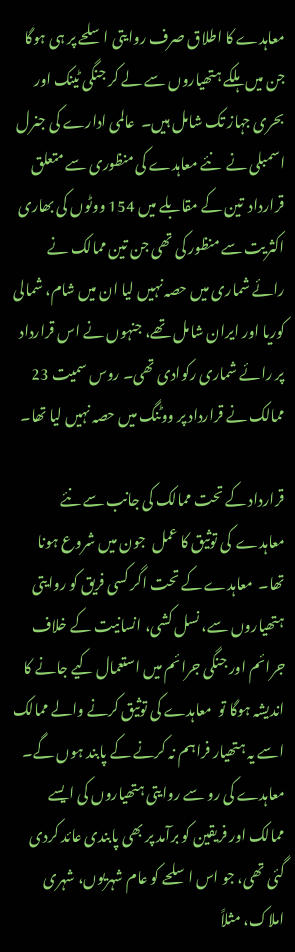معاہدے کا اطلاق صرف روایتی اسلحے پر ہی ہوگا جن میں ہلکے ہتھیاروں سے لے کر جنگی ٹینک اور بحری جہاز تک شامل ہیں۔  عالمی ادارے کی جنرل اسمبلی نے  نئے معاہدے کی منظوری سے متعلق قرارداد  تین کے مقابلے میں 154 ووٹوں کی بھاری اکثریت سے منظور کی تھی جن تین ممالک نے رائے شماری میں حصہ نہیں لیا ان میں شام، شمالی کوریا اور ایران شامل تھے، جنہوں نے اس قرارداد پر رائے شماری رکوادی تھی۔ روس سمیت 23 ممالک نے قرارداد پر ووٹنگ میں حصہ نہیں لیا تھا۔

قرارداد کے تحت ممالک کی جانب سے نئے معاہدے  کی توثیق کا عمل  جون میں شروع ہونا تھا۔  معاہدے کے تحت اگر کسی فریق کو روایتی ہتھیاروں سے، نسل کشی، انسانیت کے خلاف جرائم اور جنگی جرائم میں استعمال کیے جانے کا اندیشہ ہوگا تو  معاہدے کی توثیق کرنے والے ممالک اسے یہ ہتھیار فراہم نہ کرنے کے پابند ہوں گے۔ معاہدے کی رو سے روایتی ہتھیاروں کی ایسے ممالک اور فریقین کو برآمد پر بھی پابندی عائد کردی گئی تھی، جو اس اسلحے کو عام شہریوں، شہری املاک، مثلاً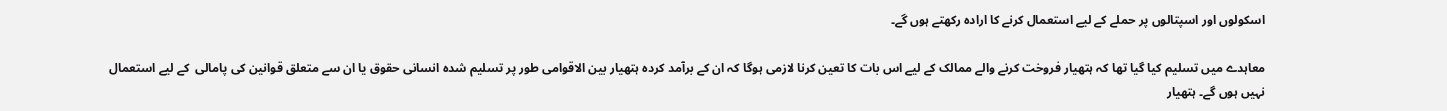اسکولوں اور اسپتالوں پر حملے کے لیے استعمال کرنے کا ارادہ رکھتے ہوں گے۔

معاہدے میں تسلیم کیا گیا تھا کہ ہتھیار فروخت کرنے والے ممالک کے لیے اس بات کا تعین کرنا لازمی ہوگا کہ ان کے برآمد کردہ ہتھیار بین الاقوامی طور پر تسلیم شدہ انسانی حقوق یا ان سے متعلق قوانین کی پامالی  کے لیے استعمال نہیں ہوں گے۔ ہتھیار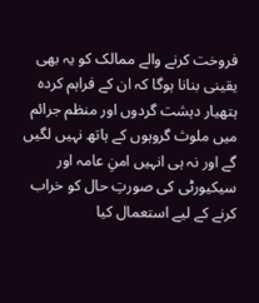فروخت کرنے والے ممالک کو یہ بھی یقینی بنانا ہوگا کہ ان کے فراہم کردہ ہتھیار دہشت گردوں اور منظم جرائم میں ملوث گروہوں کے ہاتھ نہیں لگیں گے اور نہ ہی انہیں امنِ عامہ اور سیکیورٹی کی صورتِ حال کو خراب کرنے کے لیے استعمال کیا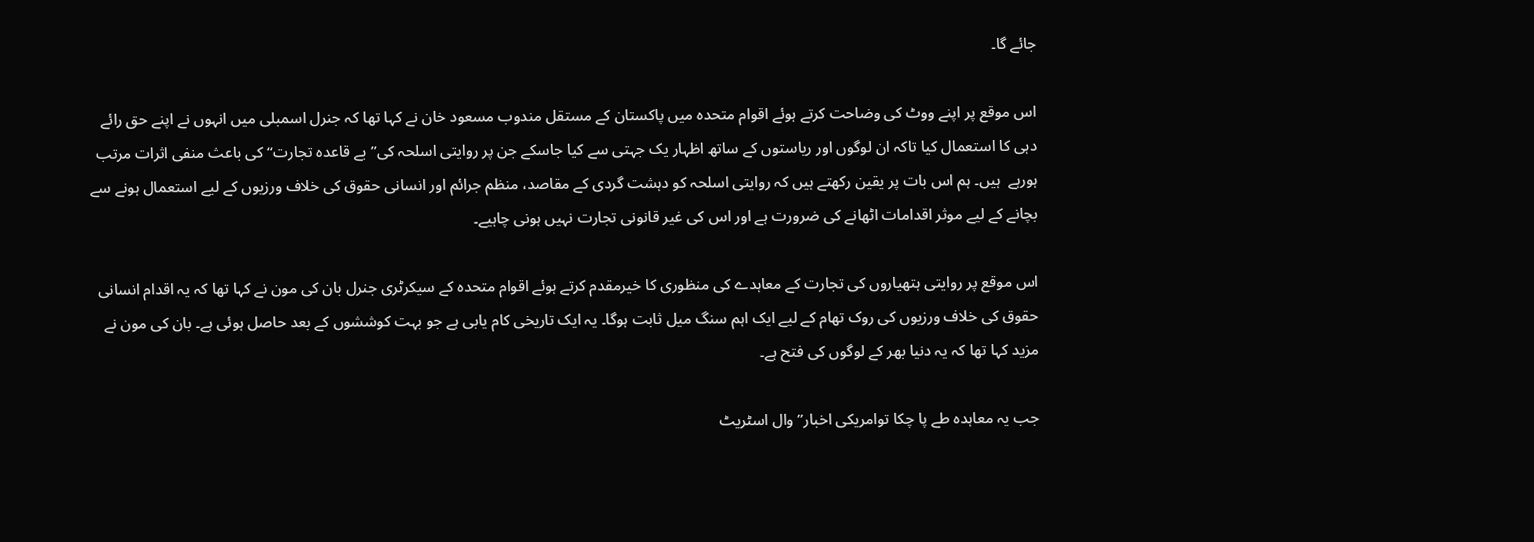جائے گا۔

اس موقع پر اپنے ووٹ کی وضاحت کرتے ہوئے اقوام متحدہ میں پاکستان کے مستقل مندوب مسعود خان نے کہا تھا کہ جنرل اسمبلی میں انہوں نے اپنے حق رائے دہی کا استعمال کیا تاکہ ان لوگوں اور ریاستوں کے ساتھ اظہار یک جہتی سے کیا جاسکے جن پر روایتی اسلحہ کی’’ بے قاعدہ تجارت‘‘ کی باعث منفی اثرات مرتب ہورہے  ہیں۔ ہم اس بات پر یقین رکھتے ہیں کہ روایتی اسلحہ کو دہشت گردی کے مقاصد، منظم جرائم اور انسانی حقوق کی خلاف ورزیوں کے لیے استعمال ہونے سے بچانے کے لیے موثر اقدامات اٹھانے کی ضرورت ہے اور اس کی غیر قانونی تجارت نہیں ہونی چاہیے۔

اس موقع پر روایتی ہتھیاروں کی تجارت کے معاہدے کی منظوری کا خیرمقدم کرتے ہوئے اقوام متحدہ کے سیکرٹری جنرل بان کی مون نے کہا تھا کہ یہ اقدام انسانی حقوق کی خلاف ورزیوں کی روک تھام کے لیے ایک اہم سنگ میل ثابت ہوگا۔ یہ ایک تاریخی کام یابی ہے جو بہت کوششوں کے بعد حاصل ہوئی ہے۔ بان کی مون نے مزید کہا تھا کہ یہ دنیا بھر کے لوگوں کی فتح ہے۔

جب یہ معاہدہ طے پا چکا توامریکی اخبار’’ وال اسٹریٹ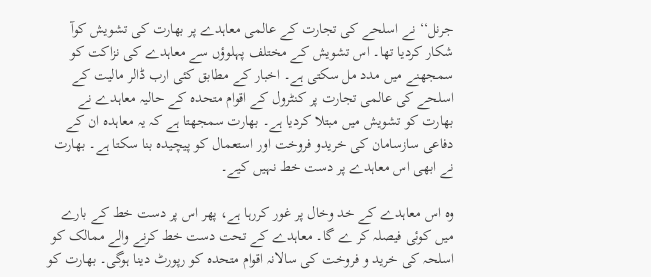جرنل‘‘ نے اسلحے کی تجارت کے عالمی معاہدے پر بھارت کی تشویش کوآ شکار کردیا تھا۔ اس تشویش کے مختلف پہلوؤں سے معاہدے کی نزاکت کو سمجھنے میں مدد مل سکتی ہے۔ اخبار کے مطابق کئی ارب ڈالر مالیت کے اسلحے کی عالمی تجارت پر کنٹرول کے اقوام متحدہ کے حالیہ معاہدے نے بھارت کو تشویش میں مبتلا کردیا ہے۔ بھارت سمجھتا ہے کہ یہ معاہدہ ان کے دفاعی سازسامان کی خریدو فروخت اور استعمال کو پیچیدہ بنا سکتا ہے۔ بھارت نے ابھی اس معاہدے پر دست خط نہیں کیے۔

وہ اس معاہدے کے خد وخال پر غور کررہا ہے، پھر اس پر دست خط کے بارے میں کوئی فیصلہ کر ے گا۔ معاہدے کے تحت دست خط کرنے والے ممالک کو اسلحہ کی خرید و فروخت کی سالانہ اقوام متحدہ کو رپورٹ دینا ہوگی۔ بھارت کو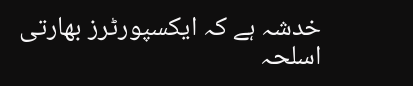خدشہ ہے کہ ایکسپورٹرز بھارتی اسلحہ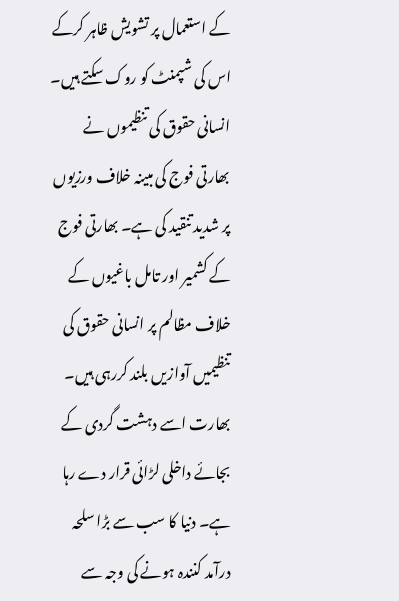کے استعمال پر تشویش ظاہر کرکے اس کی شپمنٹ کو روک سکتے ہیں۔ انسانی حقوق کی تنظیموں نے بھارتی فوج کی مبینہ خلاف ورزیوں پر شدید تنقید کی ہے۔ بھارتی فوج کے کشمیر اور تامل باغیوں کے خلاف مظالم پر انسانی حقوق کی تنظیمیں آوازیں بلند کررہی ہیں۔ بھارت اسے دہشت گردی کے بجائے داخلی لڑائی قرار دے رہا ہے۔ دنیا کا سب سے بڑا سلحہ درآمد کنندہ ہونے کی وجہ سے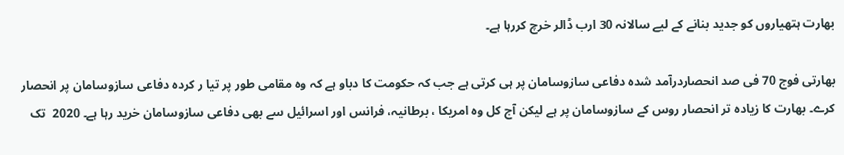بھارت ہتھیاروں کو جدید بنانے کے لیے سالانہ 30 ارب ڈالر خرچ کررہا ہے۔

بھارتی فوج 70 فی صد انحصاردرآمد شدہ دفاعی سازوسامان پر ہی کرتی ہے جب کہ حکومت کا دباو ہے کہ وہ مقامی طور پر تیا ر کردہ دفاعی سازوسامان پر انحصار کرے۔ بھارت کا زیادہ تر انحصار روس کے سازوسامان پر ہے لیکن آج کل وہ امریکا ، برطانیہ، فرانس اور اسرائیل سے بھی دفاعی سازوسامان خرید رہا ہے۔ 2020  تک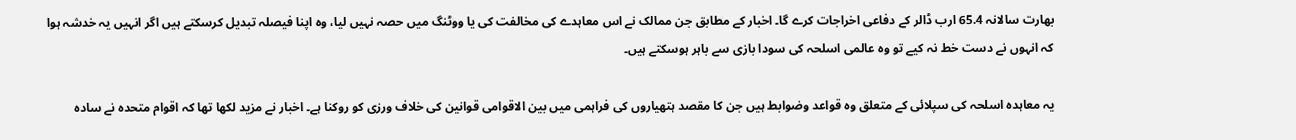بھارت سالانہ 65.4 ارب ڈالر کے دفاعی اخراجات کرے گا۔ اخبار کے مطابق جن ممالک نے اس معاہدے کی مخالفت کی یا ووٹنگ میں حصہ نہیں لیا، وہ اپنا فیصلہ تبدیل کرسکتے ہیں اگر انہیں یہ خدشہ ہوا کہ انہوں نے دست خط نہ کیے تو وہ عالمی اسلحہ کی سودا بازی سے باہر ہوسکتے ہیں۔

یہ معاہدہ اسلحہ کی سپلائی کے متعلق وہ قواعد وضوابط ہیں جن کا مقصد ہتھیاروں کی فراہمی میں بین الاقوامی قوانین کی خلاف ورزی کو روکنا ہے۔ اخبار نے مزید لکھا تھا کہ اقوام متحدہ نے سادہ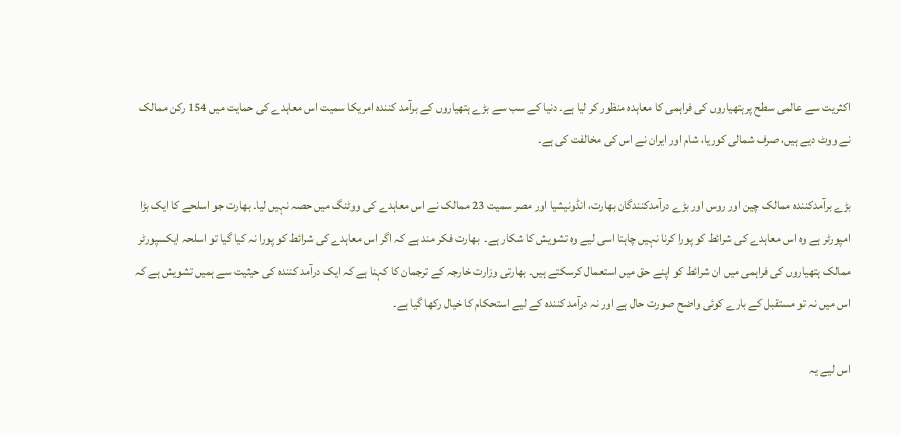اکثریت سے عالمی سطح پرہتھیاروں کی فراہمی کا معاہدہ منظور کر لیا ہے۔ دنیا کے سب سے بڑے ہتھیاروں کے برآمد کنندہ امریکا سمیت اس معاہدے کی حمایت میں 154 رکن ممالک نے ووٹ دیے ہیں، صرف شمالی کوریا، شام اور ایران نے اس کی مخالفت کی ہے۔

بڑے برآمدکنندہ ممالک چین اور روس اور بڑے درآمدکنندگان بھارت، انڈونیشیا اور مصر سمیت 23 ممالک نے اس معاہدے کی ووٹنگ میں حصہ نہیں لیا۔ بھارت جو اسلحے کا ایک بڑا امپورٹر ہے وہ اس معاہدے کی شرائط کو پورا کرنا نہیں چاہتا اسی لیے وہ تشویش کا شکار ہے۔  بھارت فکر مند ہے کہ اگر اس معاہدے کی شرائط کو پورا نہ کیا گیا تو اسلحہ ایکسپورٹر ممالک ہتھیاروں کی فراہمی میں ان شرائط کو اپنے حق میں استعمال کرسکتے ہیں۔ بھارتی وزارت خارجہ کے ترجمان کا کہنا ہے کہ ایک درآمد کنندہ کی حیثیت سے ہمیں تشویش ہے کہ اس میں نہ تو مستقبل کے بارے کوئی واضح صورت حال ہے اور نہ درآمد کنندہ کے لیے استحکام کا خیال رکھا گیا ہے۔

اس لیے یہ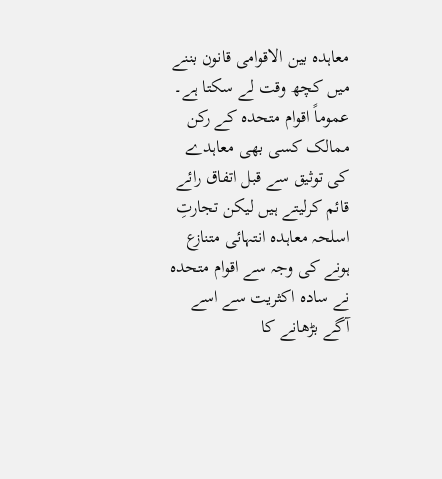معاہدہ بین الاقوامی قانون بننے میں کچھ وقت لے سکتا ہے۔ عموماً اقوام متحدہ کے رکن ممالک کسی بھی معاہدے کی توثیق سے قبل اتفاق رائے قائم کرلیتے ہیں لیکن تجارتِ اسلحہ معاہدہ انتہائی متنازع ہونے کی وجہ سے اقوام متحدہ نے سادہ اکثریت سے اسے آگے بڑھانے کا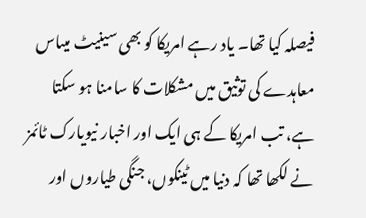فیصلہ کیا تھا۔ یاد رہے امریکا کو بھی سینیٹ میںاس معاہدے کی توثیق میں مشکلات کا سامنا ہو سکتا ہے، تب امریکا کے ہی ایک اور اخبار نیویارک ٹائمز نے لکھا تھا کہ دنیا میں ٹینکوں، جنگی طیاروں اور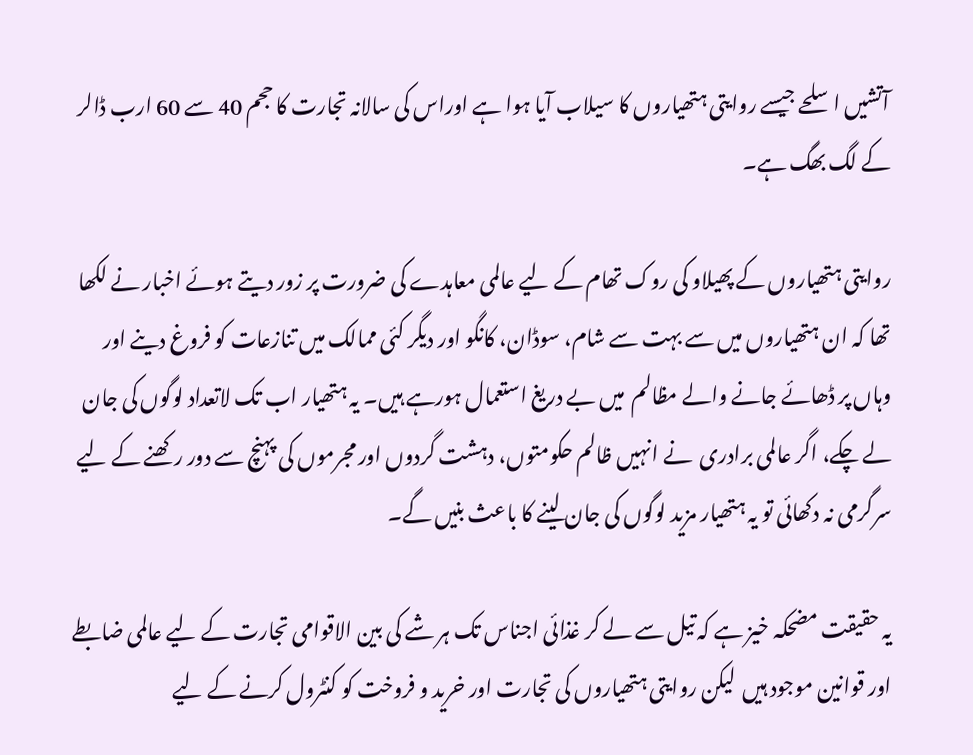آتشیں اسلحے جیسے روایتی ہتھیاروں کا سیلاب آیا ہوا ہے اوراس کی سالانہ تجارت کا حجم 40 سے 60 ارب ڈالر کے لگ بھگ ہے۔

روایتی ہتھیاروں کے پھیلاو کی روک تھام کے لیے عالمی معاہدے کی ضرورت پر زور دیتے ہوئے اخبار نے لکھا تھا کہ ان ہتھیاروں میں سے بہت سے شام، سوڈان، کانگو اور دیگر کئی ممالک میں تنازعات کو فروغ دینے اور وہاں پر ڈھائے جانے والے مظالم  میں بے دریغ استعمال ہورہے ہیں۔ یہ ہتھیار اب تک لاتعداد لوگوں کی جان لے چکے، اگر عالمی برادری  نے انہیں ظالم حکومتوں، دہشت گردوں اور مجرموں کی پہنچ سے دور رکھنے کے لیے سرگرمی نہ دکھائی تو یہ ہتھیار مزید لوگوں کی جان لینے کا باعث بنیں گے۔

یہ حقیقت مضحکہ خیز ہے کہ تیل سے لے کر غذائی اجناس تک ہر شے کی بین الاقوامی تجارت کے لیے عالمی ضابطے اور قوانین موجود ہیں  لیکن روایتی ہتھیاروں کی تجارت اور خرید و فروخت کو کنٹرول کرنے کے لیے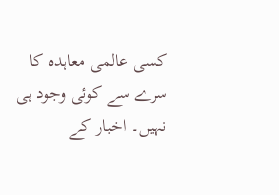کسی عالمی معاہدہ کا سرے سے کوئی وجود ہی نہیں۔ اخبار کے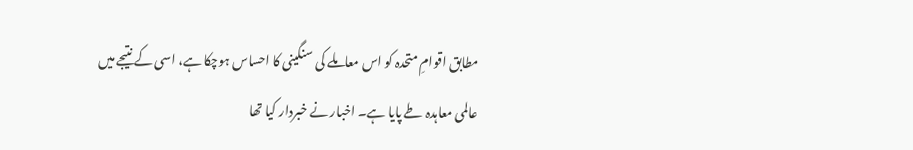مطابق اقوامِ متحدہ کو اس معاملے کی سنگینی کا احساس ہوچکا ہے، اسی کے نتیجے میں عالمی معاہدہ طے پایا ہے۔ اخبار نے خبردار کیا تھا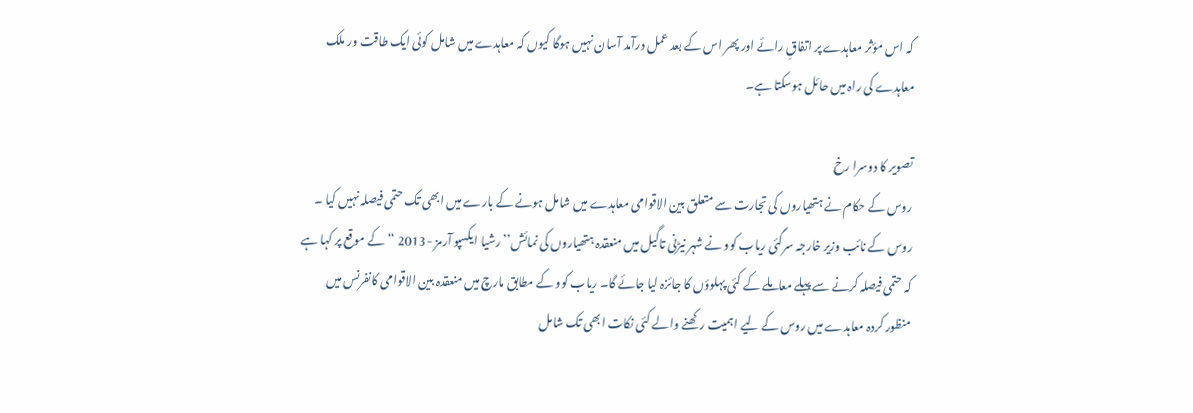کہ اس مؤثر معاہدے پر اتفاقِ رائے اور پھر اس کے بعد عمل درآمد آسان نہیں ہوگا کیوں کہ معاہدے میں شامل کوئی ایک طاقت ور ملک معاہدے کی راہ میں حائل ہوسکتا ہے۔

تصویر کا دوسرا رخ
روس کے حکام نے ہتھیاروں کی تجارت سے متعلق بین الاقوامی معاہدے میں شامل ہونے کے بارے میں ابھی تک حتمی فیصلہ نہیں کیا ۔ روس کے نائب وزیر خارجہ سرگئی ریاب کوو نے شہر نیڑنی تاگیل میں منعقدہ ہتھیاروں کی نمائش’’رشیا ایکسپو آرمز -2013 ‘‘ کے موقع پر کہا ہے کہ حتمی فیصلہ کرنے سے پہلے معاملے کے کئی پہلوؤں کا جائزہ لیا جائے گا۔ ریاب کوو کے مطابق مارچ میں منعقدہ بین الاقوامی کانفرنس میں منظور کردہ معاہدے میں روس کے لیے اہمیت رکھنے والے کئی نکات ابھی تک شامل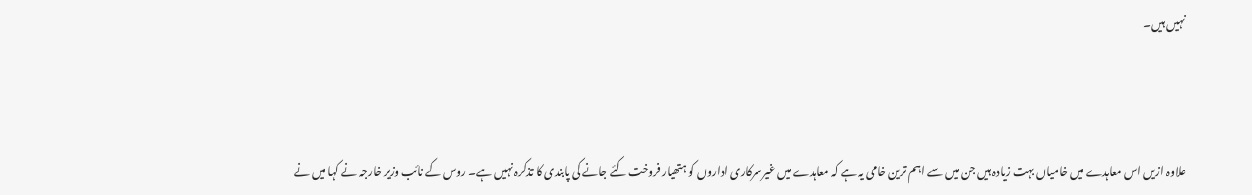نہیں ہیں۔



علاوہ ازیں اس معاہدے میں خامیاں بہت زیادہ ہیں جن میں سے اہم ترین خامی یہ ہے کہ معاہدے میں غیرسرکاری اداروں کو ہتھیار فروخت کئے جانے کی پابندی کا تذکرہ نہیں ہے۔ روس کے نائب وزیر خارجہ نے کہا میں نے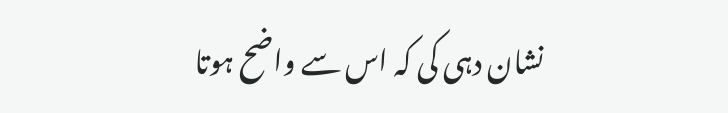نشان دہی کی کہ اس سے واضح ہوتا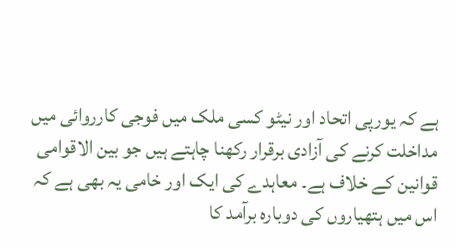ہے کہ یورپی اتحاد اور نیٹو کسی ملک میں فوجی کارروائی میں مداخلت کرنے کی آزادی برقرار رکھنا چاہتے ہیں جو بین الاقوامی قوانین کے خلاف ہے۔ معاہدے کی ایک اور خامی یہ بھی ہے کہ اس میں ہتھیاروں کی دوبارہ برآمد کا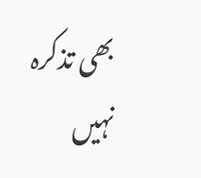بھی تذکرہ نہیں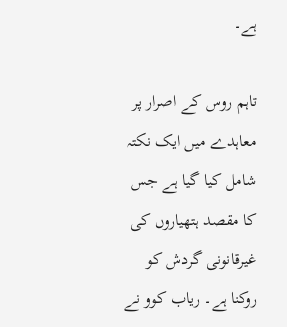ہے۔

تاہم روس کے اصرار پر معاہدے میں ایک نکتہ شامل کیا گیا ہے جس کا مقصد ہتھیاروں کی غیرقانونی گردش کو روکنا ہے۔ ریاب کوو نے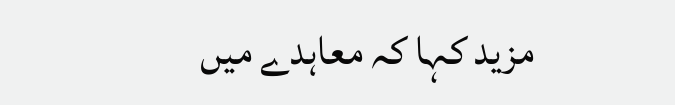مزید کہا کہ معاہدے میں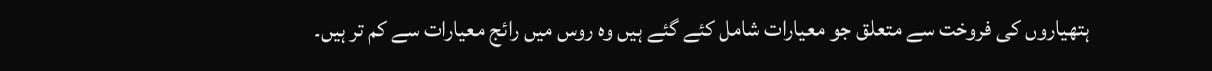ہتھیاروں کی فروخت سے متعلق جو معیارات شامل کئے گئے ہیں وہ روس میں رائج معیارات سے کم تر ہیں۔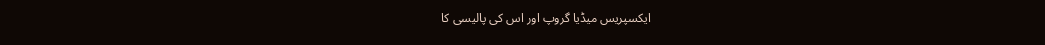ایکسپریس میڈیا گروپ اور اس کی پالیسی کا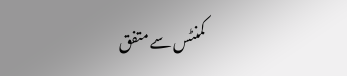کمنٹس سے متفق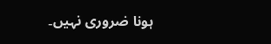ہونا ضروری نہیں۔